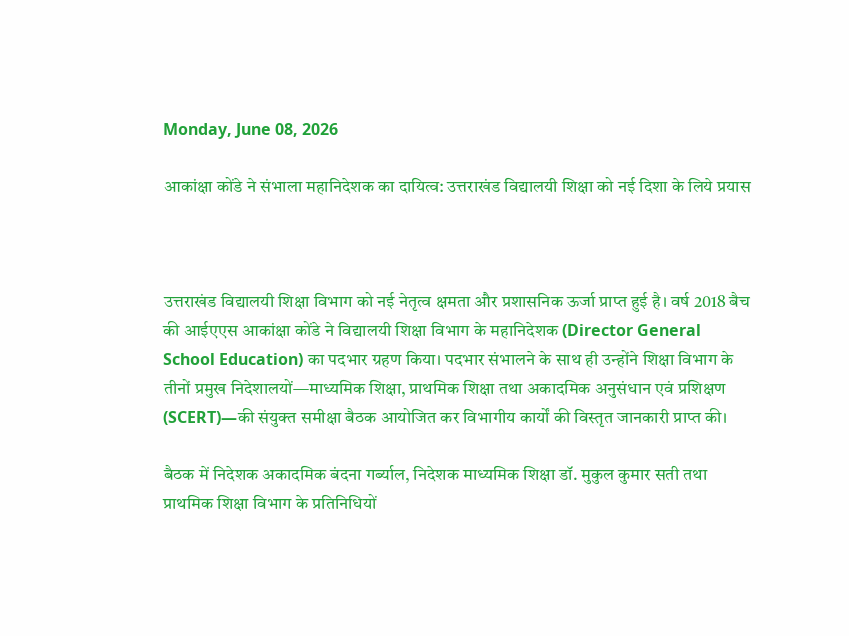Monday, June 08, 2026

आकांक्षा कोंडे ने संभाला महानिदेशक का दायित्व: उत्तराखंड विद्यालयी शिक्षा को नई दिशा के लिये प्रयास



उत्तराखंड विद्यालयी शिक्षा विभाग को नई नेतृत्व क्षमता और प्रशासनिक ऊर्जा प्राप्त हुई है। वर्ष 2018 बैच की आईएएस आकांक्षा कोंडे ने विद्यालयी शिक्षा विभाग के महानिदेशक (Director General School Education) का पदभार ग्रहण किया। पदभार संभालने के साथ ही उन्होंने शिक्षा विभाग के तीनों प्रमुख निदेशालयों—माध्यमिक शिक्षा, प्राथमिक शिक्षा तथा अकादमिक अनुसंधान एवं प्रशिक्षण (SCERT)—की संयुक्त समीक्षा बैठक आयोजित कर विभागीय कार्यों की विस्तृत जानकारी प्राप्त की।

बैठक में निदेशक अकादमिक बंदना गर्ब्याल, निदेशक माध्यमिक शिक्षा डॉ. मुकुल कुमार सती तथा प्राथमिक शिक्षा विभाग के प्रतिनिधियों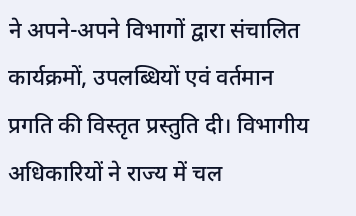ने अपने-अपने विभागों द्वारा संचालित कार्यक्रमों, उपलब्धियों एवं वर्तमान प्रगति की विस्तृत प्रस्तुति दी। विभागीय अधिकारियों ने राज्य में चल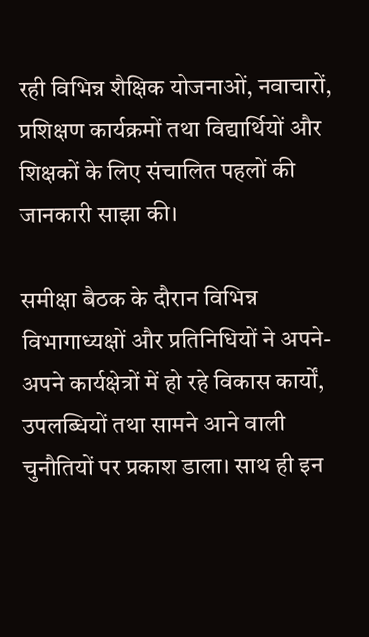रही विभिन्न शैक्षिक योजनाओं, नवाचारों, प्रशिक्षण कार्यक्रमों तथा विद्यार्थियों और शिक्षकों के लिए संचालित पहलों की जानकारी साझा की।

समीक्षा बैठक के दौरान विभिन्न विभागाध्यक्षों और प्रतिनिधियों ने अपने-अपने कार्यक्षेत्रों में हो रहे विकास कार्यों, उपलब्धियों तथा सामने आने वाली चुनौतियों पर प्रकाश डाला। साथ ही इन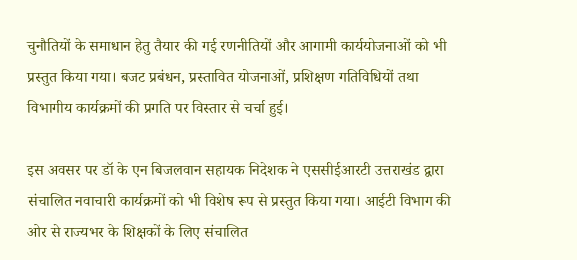चुनौतियों के समाधान हेतु तैयार की गई रणनीतियों और आगामी कार्ययोजनाओं को भी प्रस्तुत किया गया। बजट प्रबंधन, प्रस्तावित योजनाओं, प्रशिक्षण गतिविधियों तथा विभागीय कार्यक्रमों की प्रगति पर विस्तार से चर्चा हुई।

इस अवसर पर डॉ के एन बिजलवान सहायक निदेशक ने एससीईआरटी उत्तराखंड द्वारा संचालित नवाचारी कार्यक्रमों को भी विशेष रूप से प्रस्तुत किया गया। आईटी विभाग की ओर से राज्यभर के शिक्षकों के लिए संचालित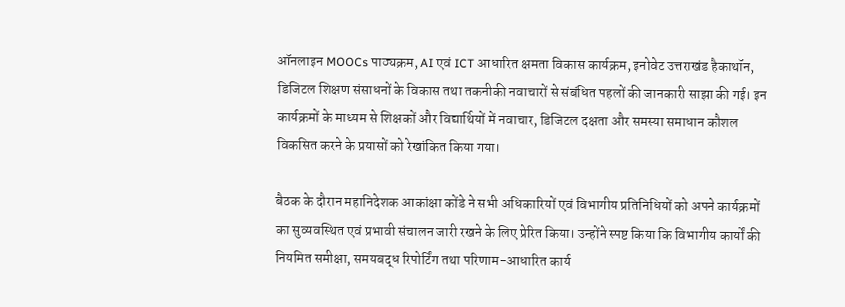ऑनलाइन MOOCs पाठ्यक्रम, AI एवं ICT आधारित क्षमता विकास कार्यक्रम, इनोवेट उत्तराखंड हैकाथॉन, डिजिटल शिक्षण संसाधनों के विकास तथा तकनीकी नवाचारों से संबंधित पहलों की जानकारी साझा की गई। इन कार्यक्रमों के माध्यम से शिक्षकों और विद्यार्थियों में नवाचार, डिजिटल दक्षता और समस्या समाधान कौशल विकसित करने के प्रयासों को रेखांकित किया गया।

बैठक के दौरान महानिदेशक आकांक्षा कोंडे ने सभी अधिकारियों एवं विभागीय प्रतिनिधियों को अपने कार्यक्रमों का सुव्यवस्थित एवं प्रभावी संचालन जारी रखने के लिए प्रेरित किया। उन्होंने स्पष्ट किया कि विभागीय कार्यों की नियमित समीक्षा, समयबद्ध रिपोर्टिंग तथा परिणाम-आधारित कार्य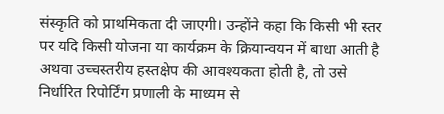संस्कृति को प्राथमिकता दी जाएगी। उन्होंने कहा कि किसी भी स्तर पर यदि किसी योजना या कार्यक्रम के क्रियान्वयन में बाधा आती है अथवा उच्चस्तरीय हस्तक्षेप की आवश्यकता होती है, तो उसे निर्धारित रिपोर्टिंग प्रणाली के माध्यम से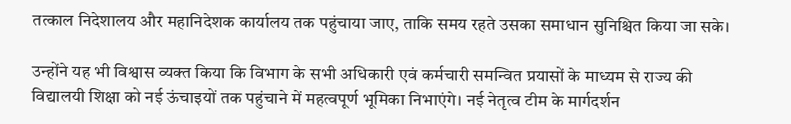तत्काल निदेशालय और महानिदेशक कार्यालय तक पहुंचाया जाए, ताकि समय रहते उसका समाधान सुनिश्चित किया जा सके।

उन्होंने यह भी विश्वास व्यक्त किया कि विभाग के सभी अधिकारी एवं कर्मचारी समन्वित प्रयासों के माध्यम से राज्य की विद्यालयी शिक्षा को नई ऊंचाइयों तक पहुंचाने में महत्वपूर्ण भूमिका निभाएंगे। नई नेतृत्व टीम के मार्गदर्शन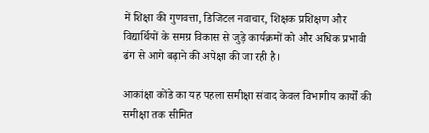में शिक्षा की गुणवत्ता, डिजिटल नवाचार, शिक्षक प्रशिक्षण और विद्यार्थियों के समग्र विकास से जुड़े कार्यक्रमों को और अधिक प्रभावी ढंग से आगे बढ़ाने की अपेक्षा की जा रही है।

आकांक्षा कोंडे का यह पहला समीक्षा संवाद केवल विभागीय कार्यों की समीक्षा तक सीमित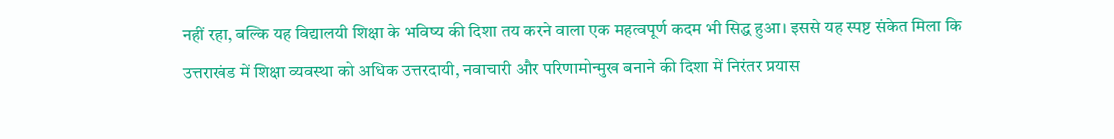नहीं रहा, बल्कि यह विद्यालयी शिक्षा के भविष्य की दिशा तय करने वाला एक महत्वपूर्ण कदम भी सिद्ध हुआ। इससे यह स्पष्ट संकेत मिला कि उत्तराखंड में शिक्षा व्यवस्था को अधिक उत्तरदायी, नवाचारी और परिणामोन्मुख बनाने की दिशा में निरंतर प्रयास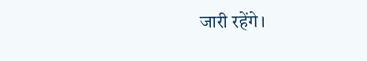जारी रहेंगे।